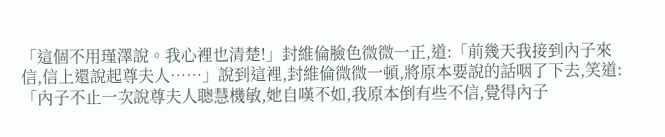「這個不用瑾澤說。我心裡也清楚!」封維倫臉色微微一正,道:「前幾天我接到內子來信,信上還說起尊夫人……」說到這裡,封維倫微微一頓,將原本要說的話咽了下去,笑道:「內子不止一次說尊夫人聰慧機敏,她自嘆不如,我原本倒有些不信,覺得內子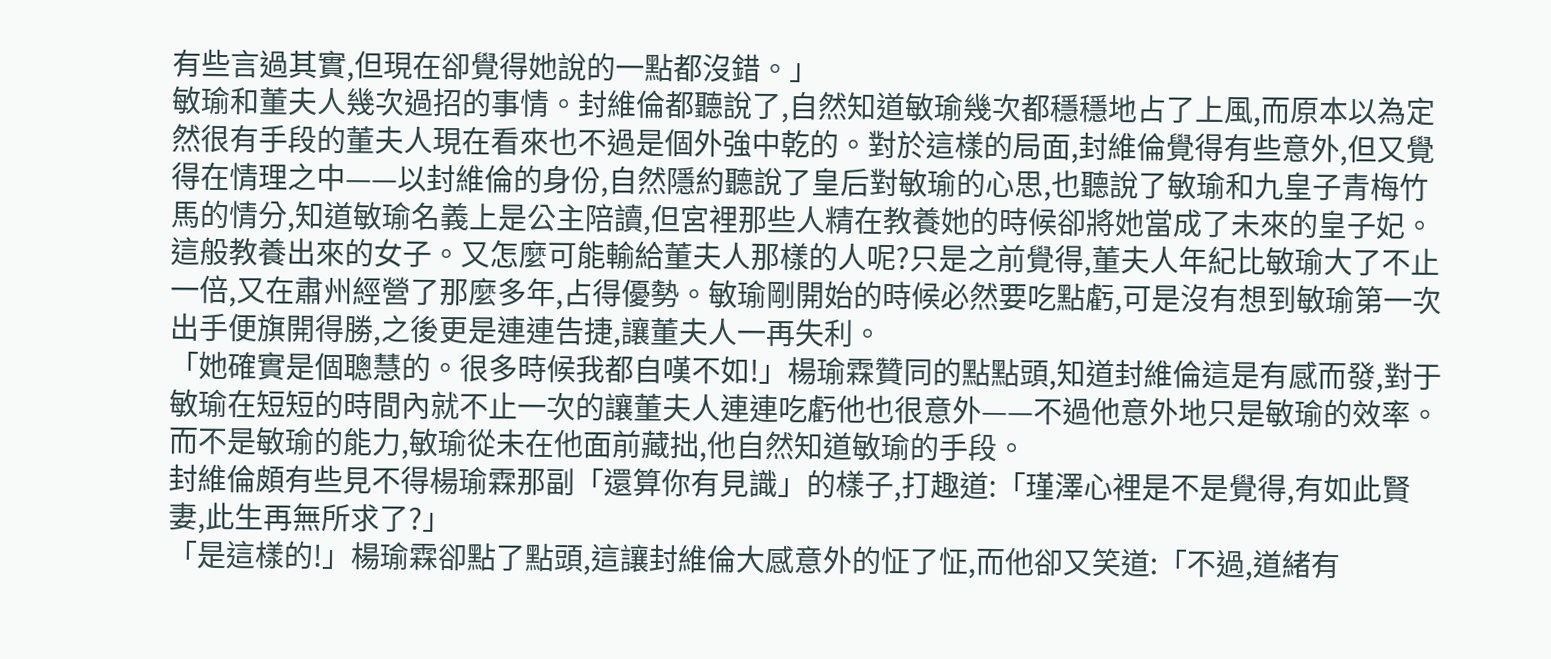有些言過其實,但現在卻覺得她說的一點都沒錯。」
敏瑜和董夫人幾次過招的事情。封維倫都聽說了,自然知道敏瑜幾次都穩穩地占了上風,而原本以為定然很有手段的董夫人現在看來也不過是個外強中乾的。對於這樣的局面,封維倫覺得有些意外,但又覺得在情理之中——以封維倫的身份,自然隱約聽說了皇后對敏瑜的心思,也聽說了敏瑜和九皇子青梅竹馬的情分,知道敏瑜名義上是公主陪讀,但宮裡那些人精在教養她的時候卻將她當成了未來的皇子妃。這般教養出來的女子。又怎麼可能輸給董夫人那樣的人呢?只是之前覺得,董夫人年紀比敏瑜大了不止一倍,又在肅州經營了那麼多年,占得優勢。敏瑜剛開始的時候必然要吃點虧,可是沒有想到敏瑜第一次出手便旗開得勝,之後更是連連告捷,讓董夫人一再失利。
「她確實是個聰慧的。很多時候我都自嘆不如!」楊瑜霖贊同的點點頭,知道封維倫這是有感而發,對于敏瑜在短短的時間內就不止一次的讓董夫人連連吃虧他也很意外——不過他意外地只是敏瑜的效率。而不是敏瑜的能力,敏瑜從未在他面前藏拙,他自然知道敏瑜的手段。
封維倫頗有些見不得楊瑜霖那副「還算你有見識」的樣子,打趣道:「瑾澤心裡是不是覺得,有如此賢妻,此生再無所求了?」
「是這樣的!」楊瑜霖卻點了點頭,這讓封維倫大感意外的怔了怔,而他卻又笑道:「不過,道緒有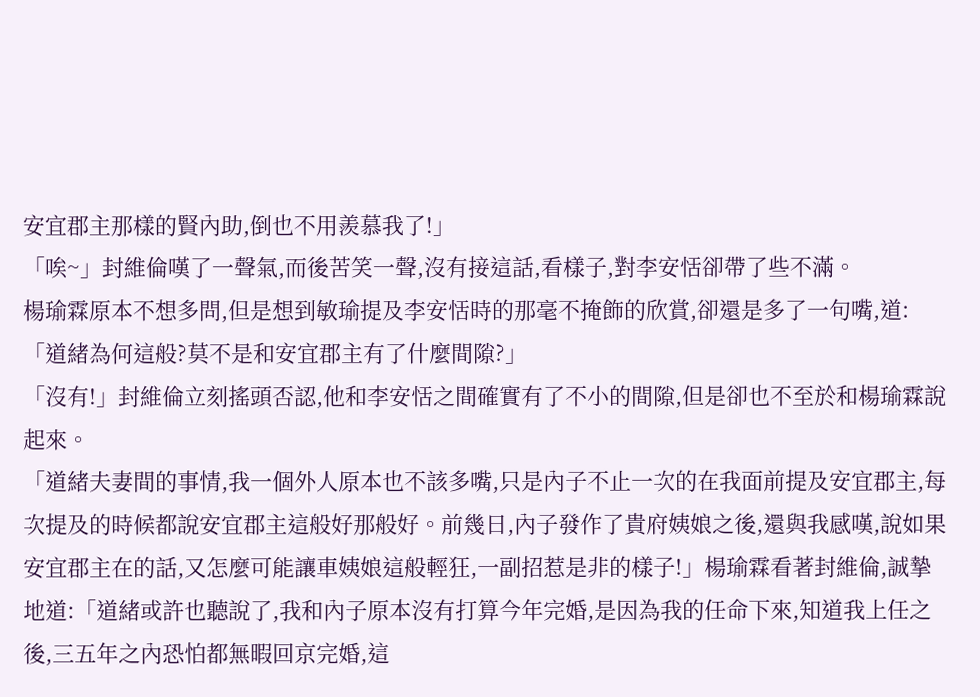安宜郡主那樣的賢內助,倒也不用羨慕我了!」
「唉~」封維倫嘆了一聲氣,而後苦笑一聲,沒有接這話,看樣子,對李安恬卻帶了些不滿。
楊瑜霖原本不想多問,但是想到敏瑜提及李安恬時的那毫不掩飾的欣賞,卻還是多了一句嘴,道:「道緒為何這般?莫不是和安宜郡主有了什麼間隙?」
「沒有!」封維倫立刻搖頭否認,他和李安恬之間確實有了不小的間隙,但是卻也不至於和楊瑜霖說起來。
「道緒夫妻間的事情,我一個外人原本也不該多嘴,只是內子不止一次的在我面前提及安宜郡主,每次提及的時候都說安宜郡主這般好那般好。前幾日,內子發作了貴府姨娘之後,還與我感嘆,說如果安宜郡主在的話,又怎麼可能讓車姨娘這般輕狂,一副招惹是非的樣子!」楊瑜霖看著封維倫,誠摯地道:「道緒或許也聽說了,我和內子原本沒有打算今年完婚,是因為我的任命下來,知道我上任之後,三五年之內恐怕都無暇回京完婚,這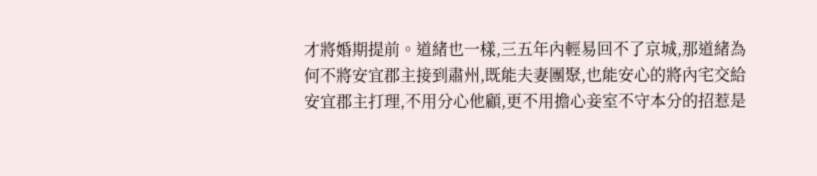才將婚期提前。道緒也一樣,三五年內輕易回不了京城,那道緒為何不將安宜郡主接到肅州,既能夫妻團聚,也能安心的將內宅交給安宜郡主打理,不用分心他顧,更不用擔心妾室不守本分的招惹是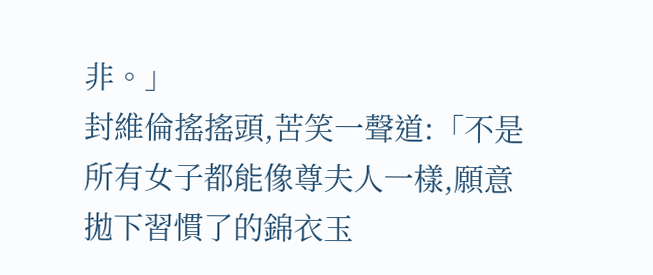非。」
封維倫搖搖頭,苦笑一聲道:「不是所有女子都能像尊夫人一樣,願意拋下習慣了的錦衣玉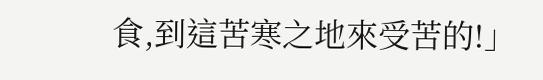食,到這苦寒之地來受苦的!」